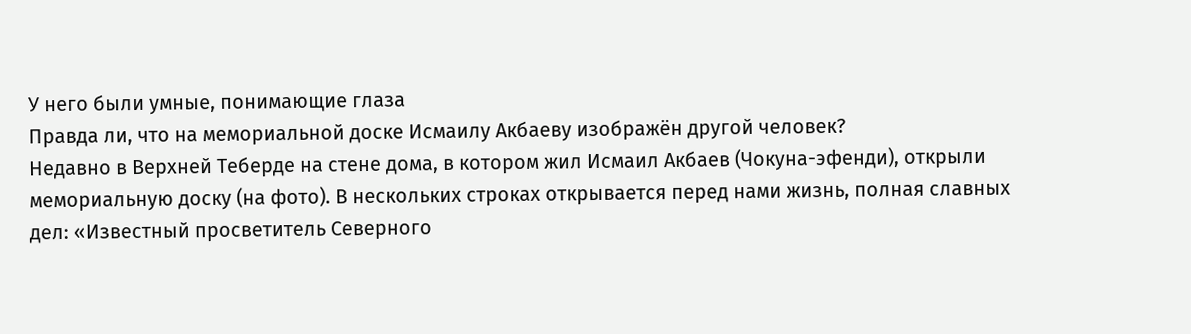У него были умные, понимающие глаза
Правда ли, что на мемориальной доске Исмаилу Акбаеву изображён другой человек?
Недавно в Верхней Теберде на стене дома, в котором жил Исмаил Акбаев (Чокуна-эфенди), открыли мемориальную доску (на фото). В нескольких строках открывается перед нами жизнь, полная славных дел: «Известный просветитель Северного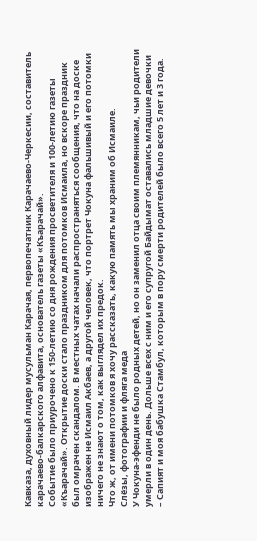Кавказа, духовный лидер мусульман Карачая, первопечатник Карачаево-Черкесии, составитель карачаево-балкарского алфавита, основатель газеты «Къарачай».
Событие было приурочено к 150-летию со дня рождения просветителя и 100-летию газеты «Къарачай». Открытие доски стало праздником для потомков Исмаила, но вскоре праздник был омрачен скандалом. В местных чатах начали распространяться сообщения, что на доске изображен не Исмаил Акбаев, а другой человек, что портрет Чокуна фальшивый и его потомки ничего не знают о том, как выглядел их предок.
Что ж, от имени потомков я хочу рассказать, какую память мы храним об Исмаиле.
Слёзы, фотографии и фляга меда
У Чокуна-эфенди не было родных детей, но он заменил отца своим племянникам, чьи родители умерли в один день. Дольше всех с ним и его супругой Байдымат оставались младшие девочки – Сапият и моя бабушка Стамбул, которым в пору смерти родителей было всего 5 лет и 3 года.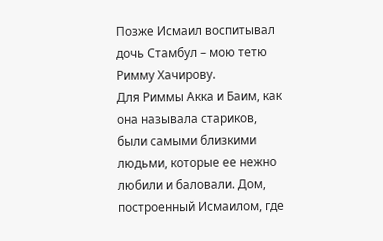Позже Исмаил воспитывал дочь Стамбул – мою тетю Римму Хачирову.
Для Риммы Акка и Баим, как она называла стариков, были самыми близкими людьми, которые ее нежно любили и баловали. Дом, построенный Исмаилом, где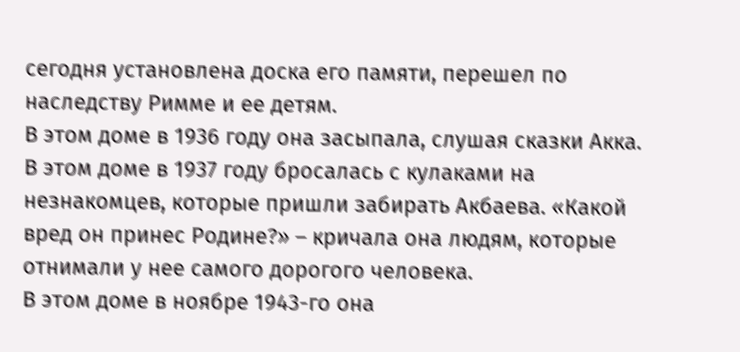сегодня установлена доска его памяти, перешел по наследству Римме и ее детям.
В этом доме в 1936 году она засыпала, слушая сказки Акка.
В этом доме в 1937 году бросалась с кулаками на незнакомцев, которые пришли забирать Акбаева. «Какой вред он принес Родине?» – кричала она людям, которые отнимали у нее самого дорогого человека.
В этом доме в ноябре 1943-го она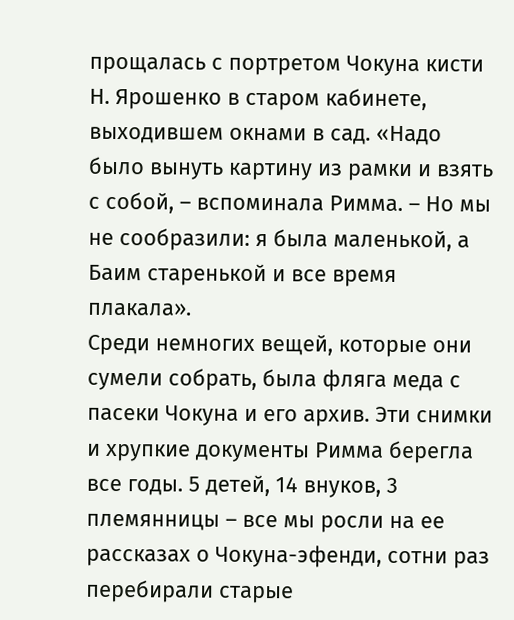прощалась с портретом Чокуна кисти Н. Ярошенко в старом кабинете, выходившем окнами в сад. «Надо было вынуть картину из рамки и взять с собой, – вспоминала Римма. – Но мы не сообразили: я была маленькой, а Баим старенькой и все время плакала».
Среди немногих вещей, которые они сумели собрать, была фляга меда с пасеки Чокуна и его архив. Эти снимки и хрупкие документы Римма берегла все годы. 5 детей, 14 внуков, 3 племянницы – все мы росли на ее рассказах о Чокуна-эфенди, сотни раз перебирали старые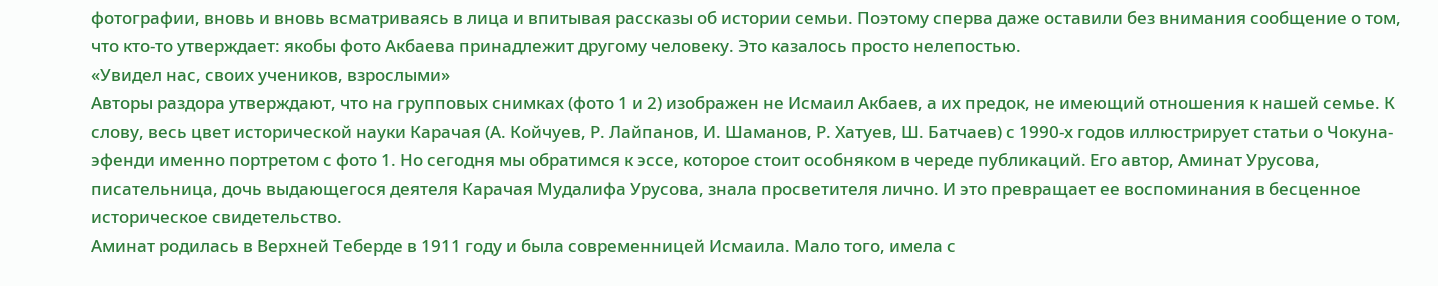фотографии, вновь и вновь всматриваясь в лица и впитывая рассказы об истории семьи. Поэтому сперва даже оставили без внимания сообщение о том, что кто-то утверждает: якобы фото Акбаева принадлежит другому человеку. Это казалось просто нелепостью.
«Увидел нас, своих учеников, взрослыми»
Авторы раздора утверждают, что на групповых снимках (фото 1 и 2) изображен не Исмаил Акбаев, а их предок, не имеющий отношения к нашей семье. К слову, весь цвет исторической науки Карачая (А. Койчуев, Р. Лайпанов, И. Шаманов, Р. Хатуев, Ш. Батчаев) с 1990-х годов иллюстрирует статьи о Чокуна-эфенди именно портретом с фото 1. Но сегодня мы обратимся к эссе, которое стоит особняком в череде публикаций. Его автор, Аминат Урусова, писательница, дочь выдающегося деятеля Карачая Мудалифа Урусова, знала просветителя лично. И это превращает ее воспоминания в бесценное историческое свидетельство.
Аминат родилась в Верхней Теберде в 1911 году и была современницей Исмаила. Мало того, имела с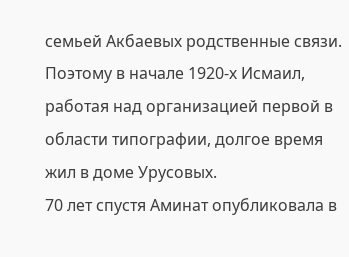семьей Акбаевых родственные связи. Поэтому в начале 1920-х Исмаил, работая над организацией первой в области типографии, долгое время жил в доме Урусовых.
70 лет спустя Аминат опубликовала в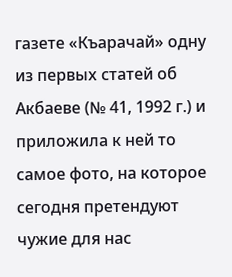газете «Къарачай» одну из первых статей об Акбаеве (№ 41, 1992 г.) и приложила к ней то самое фото, на которое сегодня претендуют чужие для нас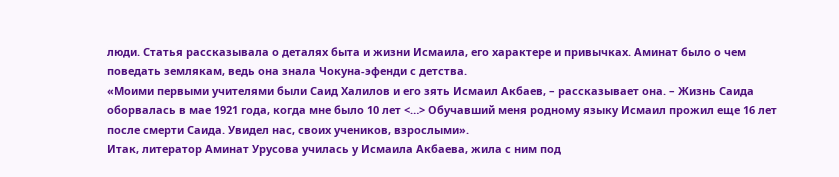люди. Статья рассказывала о деталях быта и жизни Исмаила, его характере и привычках. Аминат было о чем поведать землякам, ведь она знала Чокуна-эфенди с детства.
«Моими первыми учителями были Саид Халилов и его зять Исмаил Акбаев, – рассказывает она. – Жизнь Саида оборвалась в мае 1921 года, когда мне было 10 лет <…> Обучавший меня родному языку Исмаил прожил еще 16 лет после смерти Саида. Увидел нас, своих учеников, взрослыми».
Итак, литератор Аминат Урусова училась у Исмаила Акбаева, жила с ним под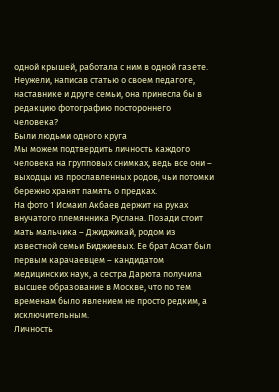одной крышей, работала с ним в одной газете. Неужели, написав статью о своем педагоге, наставнике и друге семьи, она принесла бы в редакцию фотографию постороннего человека?
Были людьми одного круга
Мы можем подтвердить личность каждого человека на групповых снимках, ведь все они – выходцы из прославленных родов, чьи потомки бережно хранят память о предках.
На фото 1 Исмаил Акбаев держит на руках внучатого племянника Руслана. Позади стоит мать мальчика – Джиджикай, родом из известной семьи Биджиевых. Ее брат Асхат был первым карачаевцем – кандидатом медицинских наук, а сестра Дарюта получила высшее образование в Москве, что по тем временам было явлением не просто редким, а исключительным.
Личность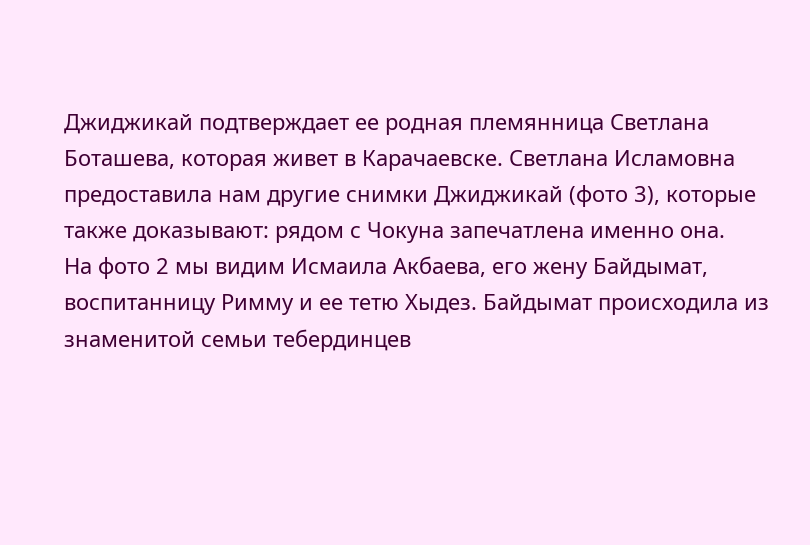Джиджикай подтверждает ее родная племянница Светлана Боташева, которая живет в Карачаевске. Светлана Исламовна предоставила нам другие снимки Джиджикай (фото 3), которые также доказывают: рядом с Чокуна запечатлена именно она.
На фото 2 мы видим Исмаила Акбаева, его жену Байдымат, воспитанницу Римму и ее тетю Хыдез. Байдымат происходила из знаменитой семьи тебердинцев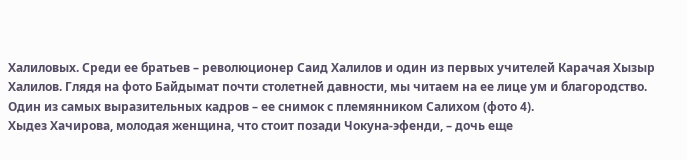Халиловых. Среди ее братьев – революционер Саид Халилов и один из первых учителей Карачая Хызыр Халилов. Глядя на фото Байдымат почти столетней давности, мы читаем на ее лице ум и благородство. Один из самых выразительных кадров – ее снимок с племянником Салихом (фото 4).
Хыдез Хачирова, молодая женщина, что стоит позади Чокуна-эфенди, – дочь еще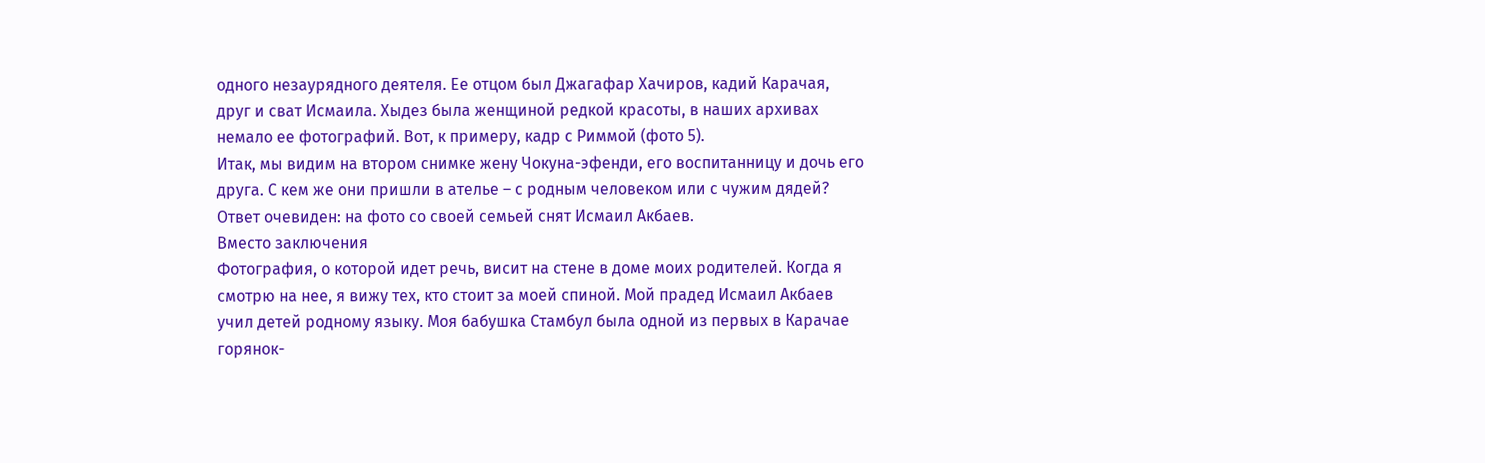одного незаурядного деятеля. Ее отцом был Джагафар Хачиров, кадий Карачая, друг и сват Исмаила. Хыдез была женщиной редкой красоты, в наших архивах немало ее фотографий. Вот, к примеру, кадр с Риммой (фото 5).
Итак, мы видим на втором снимке жену Чокуна-эфенди, его воспитанницу и дочь его друга. С кем же они пришли в ателье – с родным человеком или с чужим дядей? Ответ очевиден: на фото со своей семьей снят Исмаил Акбаев.
Вместо заключения
Фотография, о которой идет речь, висит на стене в доме моих родителей. Когда я смотрю на нее, я вижу тех, кто стоит за моей спиной. Мой прадед Исмаил Акбаев учил детей родному языку. Моя бабушка Стамбул была одной из первых в Карачае горянок-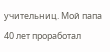учительниц. Мой папа 40 лет проработал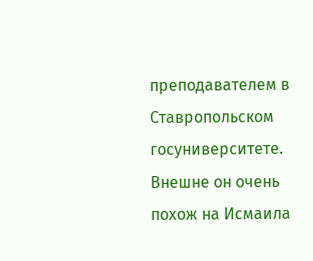преподавателем в Ставропольском госуниверситете.
Внешне он очень похож на Исмаила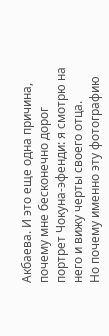Акбаева. И это еще одна причина, почему мне бесконечно дорог портрет Чокуна-эфенди: я смотрю на него и вижу черты своего отца.
Но почему именно эту фотографию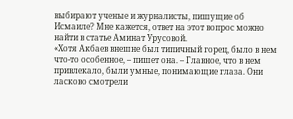выбирают ученые и журналисты, пишущие об Исмаиле? Мне кажется, ответ на этот вопрос можно найти в статье Аминат Урусовой.
«Хотя Акбаев внешне был типичный горец, было в нем что-то особенное, – пишет она. – Главное, что в нем привлекало, были умные, понимающие глаза. Они ласково смотрели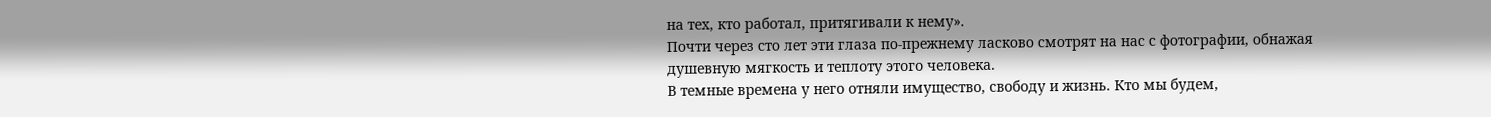на тех, кто работал, притягивали к нему».
Почти через сто лет эти глаза по-прежнему ласково смотрят на нас с фотографии, обнажая душевную мягкость и теплоту этого человека.
В темные времена у него отняли имущество, свободу и жизнь. Кто мы будем,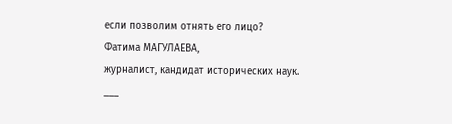если позволим отнять его лицо?
Фатима МАГУЛАЕВА,
журналист, кандидат исторических наук.
___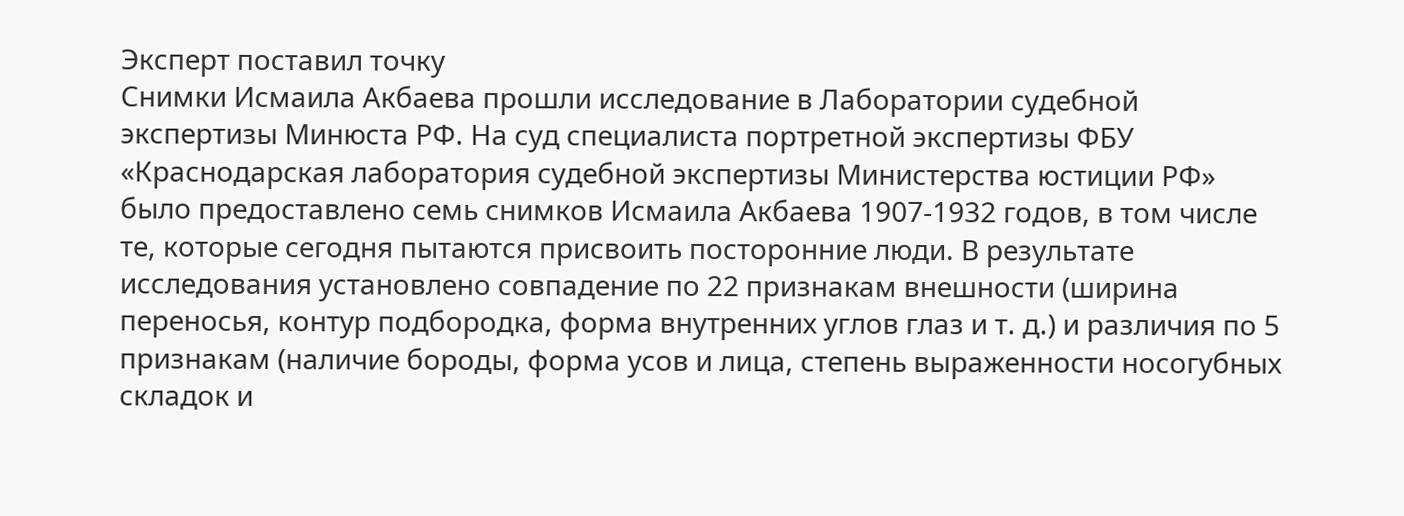Эксперт поставил точку
Снимки Исмаила Акбаева прошли исследование в Лаборатории судебной экспертизы Минюста РФ. На суд специалиста портретной экспертизы ФБУ «Краснодарская лаборатория судебной экспертизы Министерства юстиции РФ» было предоставлено семь снимков Исмаила Акбаева 1907-1932 годов, в том числе те, которые сегодня пытаются присвоить посторонние люди. В результате исследования установлено совпадение по 22 признакам внешности (ширина переносья, контур подбородка, форма внутренних углов глаз и т. д.) и различия по 5 признакам (наличие бороды, форма усов и лица, степень выраженности носогубных складок и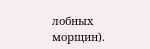лобных морщин).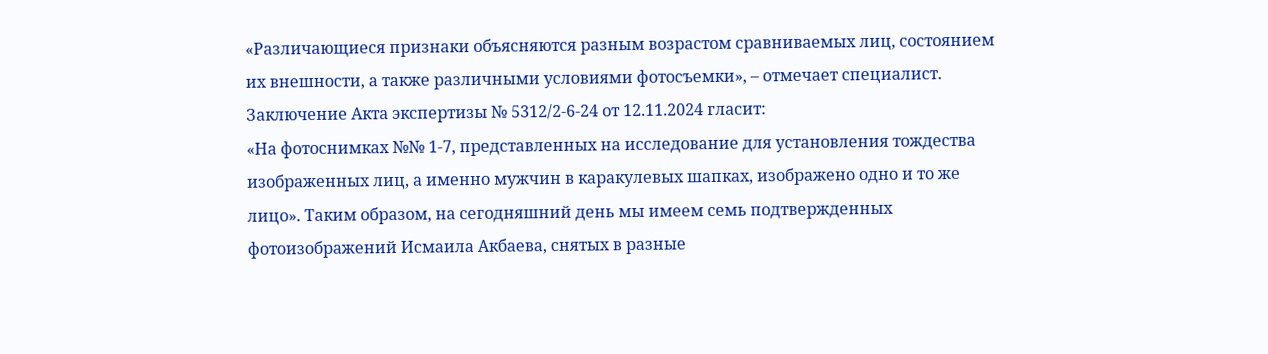«Различающиеся признаки объясняются разным возрастом сравниваемых лиц, состоянием их внешности, а также различными условиями фотосъемки», – отмечает специалист. Заключение Акта экспертизы № 5312/2-6-24 от 12.11.2024 гласит:
«На фотоснимках №№ 1-7, представленных на исследование для установления тождества изображенных лиц, а именно мужчин в каракулевых шапках, изображено одно и то же лицо». Таким образом, на сегодняшний день мы имеем семь подтвержденных фотоизображений Исмаила Акбаева, снятых в разные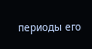периоды его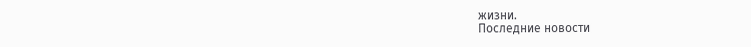жизни.
Последние новости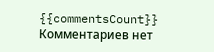{{commentsCount}}
Комментариев нет